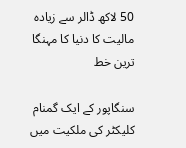50 لاکھ ڈالر سے زیادہ مالیت کا دنیا کا مہنگا ترین خط

سنگاپور کے ایک گمنام کلیکٹر کی ملکیت میں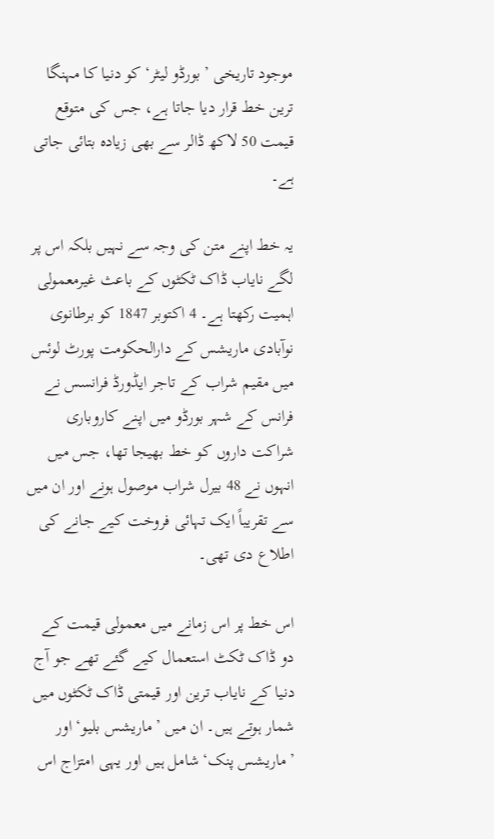موجود تاریخی ’بورڈو لیٹر‘ کو دنیا کا مہنگا ترین خط قرار دیا جاتا ہے، جس کی متوقع قیمت 50 لاکھ ڈالر سے بھی زیادہ بتائی جاتی ہے۔

یہ خط اپنے متن کی وجہ سے نہیں بلکہ اس پر لگے نایاب ڈاک ٹکٹوں کے باعث غیرمعمولی اہمیت رکھتا ہے۔ 4 اکتوبر 1847 کو برطانوی نوآبادی ماریشس کے دارالحکومت پورٹ لوئس میں مقیم شراب کے تاجر ایڈورڈ فرانسس نے فرانس کے شہر بورڈو میں اپنے کاروباری شراکت داروں کو خط بھیجا تھا، جس میں انہوں نے 48 بیرل شراب موصول ہونے اور ان میں سے تقریباً ایک تہائی فروخت کیے جانے کی اطلاع دی تھی۔

اس خط پر اس زمانے میں معمولی قیمت کے دو ڈاک ٹکٹ استعمال کیے گئے تھے جو آج دنیا کے نایاب ترین اور قیمتی ڈاک ٹکٹوں میں شمار ہوتے ہیں۔ ان میں ’ماریشس بلیو‘ اور ’ماریشس پنک‘ شامل ہیں اور یہی امتزاج اس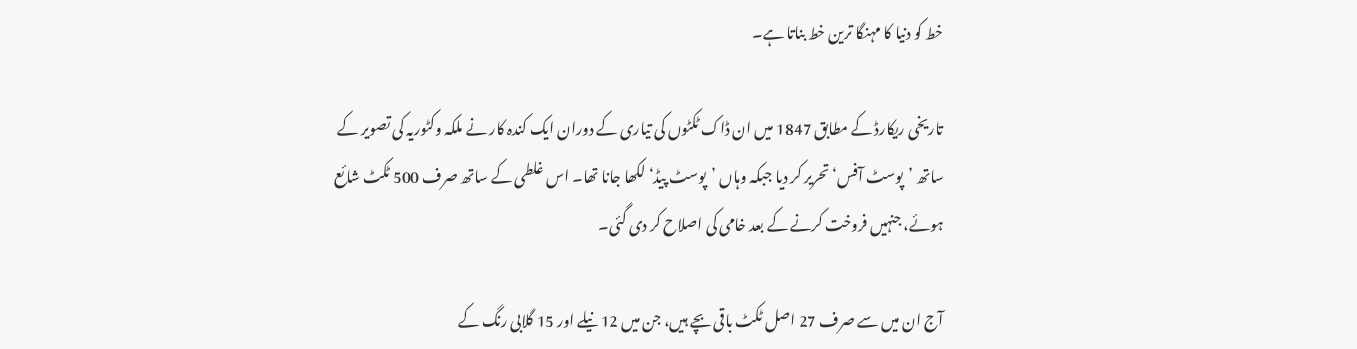خط کو دنیا کا مہنگا ترین خط بناتا ہے۔

تاریخی ریکارڈ کے مطابق 1847 میں ان ڈاک ٹکٹوں کی تیاری کے دوران ایک کندہ کار نے ملکہ وکٹوریہ کی تصویر کے ساتھ ’پوسٹ آفس‘ تحریر کر دیا جبکہ وہاں ’پوسٹ پیڈ‘ لکھا جانا تھا۔ اس غلطی کے ساتھ صرف 500 ٹکٹ شائع ہوئے، جنہیں فروخت کرنے کے بعد خامی کی اصلاح کر دی گئی۔

آج ان میں سے صرف 27 اصل ٹکٹ باقی بچے ہیں، جن میں 12 نیلے اور 15 گلابی رنگ کے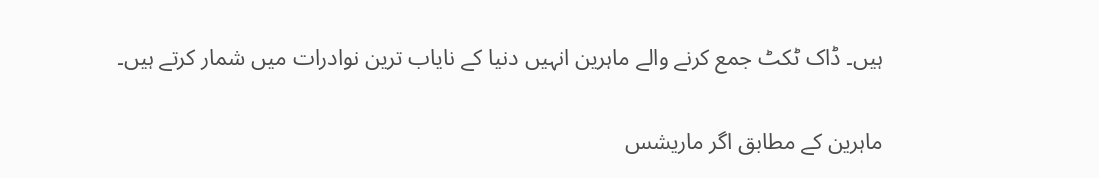ہیں۔ ڈاک ٹکٹ جمع کرنے والے ماہرین انہیں دنیا کے نایاب ترین نوادرات میں شمار کرتے ہیں۔

ماہرین کے مطابق اگر ماریشس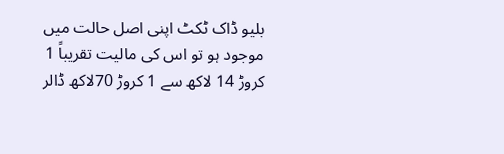بلیو ڈاک ٹکٹ اپنی اصل حالت میں موجود ہو تو اس کی مالیت تقریباً 1 کروڑ 14 لاکھ سے 1 کروڑ 70لاکھ ڈالر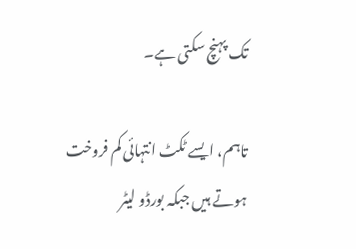تک پہنچ سکتی ہے۔

تاہم، ایسے ٹکٹ انتہائی کم فروخت ہوتے ہیں جبکہ بورڈو لیٹر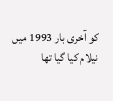کو آخری بار 1993 میں نیلام کیا گیا تھا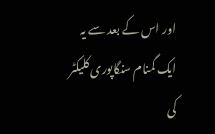اور اس کے بعد سے یہ ایک گمنام سنگاپوری کلیکٹر کی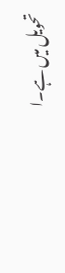تحویل میں ہے۔ا